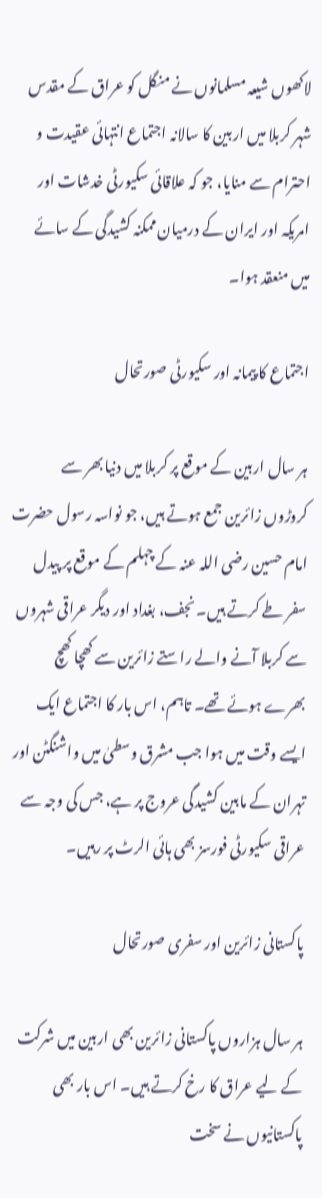لاکھوں شیعہ مسلمانوں نے منگل کو عراق کے مقدس شہر کربلا میں اربین کا سالانہ اجتماع انتہائی عقیدت و احترام سے منایا، جو کہ علاقائی سکیورٹی خدشات اور امریکہ اور ایران کے درمیان ممکنہ کشیدگی کے سائے میں منعقد ہوا۔

اجتماع کا پیمانہ اور سکیورٹی صورتحال

ہر سال اربین کے موقع پر کربلا میں دنیا بھر سے کروڑوں زائرین جمع ہوتے ہیں، جو نواسہ رسول حضرت امام حسین رضی اللہ عنہ کے چہلم کے موقع پر پیدل سفر طے کرتے ہیں۔ نجف، بغداد اور دیگر عراقی شہروں سے کربلا آنے والے راستے زائرین سے کھچا کھچ بھرے ہوئے تھے۔ تاہم، اس بار کا اجتماع ایک ایسے وقت میں ہوا جب مشرق وسطیٰ میں واشنگٹن اور تہران کے مابین کشیدگی عروج پر ہے، جس کی وجہ سے عراقی سکیورٹی فورسز بھی ہائی الرٹ پر رہیں۔

پاکستانی زائرین اور سفری صورتحال

ہر سال ہزاروں پاکستانی زائرین بھی اربین میں شرکت کے لیے عراق کا رخ کرتے ہیں۔ اس بار بھی پاکستانیوں نے سخت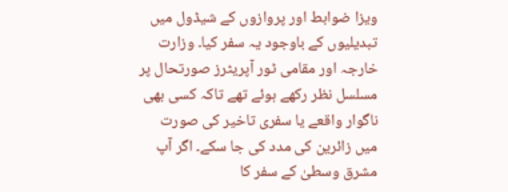ویزا ضوابط اور پروازوں کے شیڈول میں تبدیلیوں کے باوجود یہ سفر کیا۔ وزارت خارجہ اور مقامی ٹور آپریٹرز صورتحال پر مسلسل نظر رکھے ہوئے تھے تاکہ کسی بھی ناگوار واقعے یا سفری تاخیر کی صورت میں زائرین کی مدد کی جا سکے۔ اگر آپ مشرق وسطیٰ کے سفر کا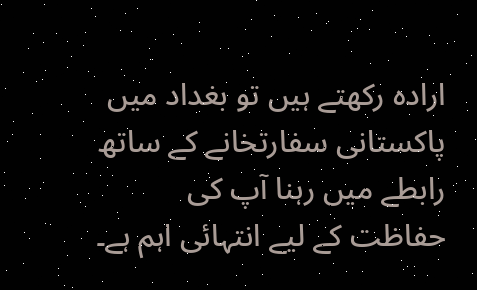ارادہ رکھتے ہیں تو بغداد میں پاکستانی سفارتخانے کے ساتھ رابطے میں رہنا آپ کی حفاظت کے لیے انتہائی اہم ہے۔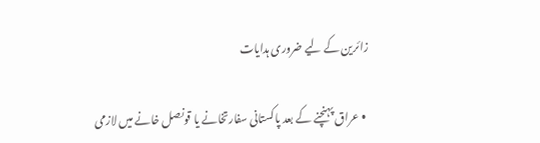زائرین کے لیے ضروری ہدایات

  • عراق پہنچنے کے بعد پاکستانی سفارتخانے یا قونصل خانے میں لازمی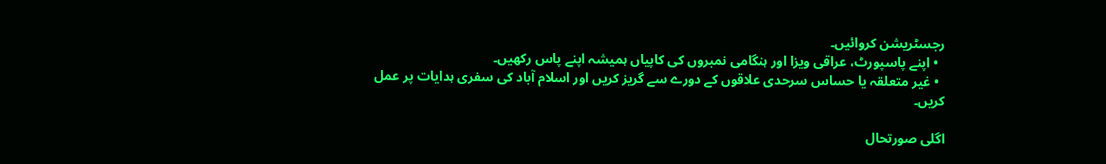رجسٹریشن کروائیں۔
  • اپنے پاسپورٹ، عراقی ویزا اور ہنگامی نمبروں کی کاپیاں ہمیشہ اپنے پاس رکھیں۔
  • غیر متعلقہ یا حساس سرحدی علاقوں کے دورے سے گریز کریں اور اسلام آباد کی سفری ہدایات پر عمل کریں۔

اگلی صورتحال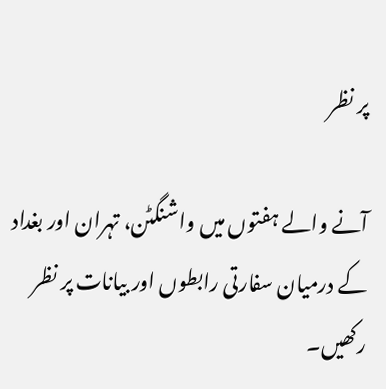پر نظر

آنے والے ہفتوں میں واشنگٹن، تہران اور بغداد کے درمیان سفارتی رابطوں اور بیانات پر نظر رکھیں۔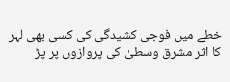خطے میں فوجی کشیدگی کی کسی بھی لہر کا اثر مشرق وسطیٰ کی پروازوں پر پڑ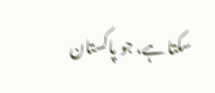سکتا ہے، جو پاکستان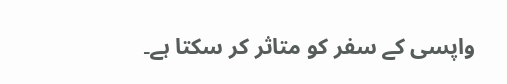واپسی کے سفر کو متاثر کر سکتا ہے۔